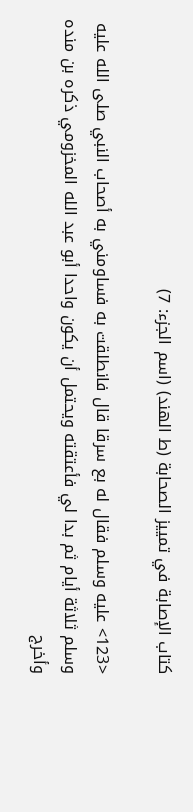كتاب الإصابة في تمييز الصحابة (ط الهند) (اسم الجزء: 7)

<123> عليه وسلم فقال له بع سرقا قال فانطلقت به فساومني به أصحاب النبي صلى الله عليه وسلم ثلاثة أيام ثم بدا لي فأعتقته ويحتمل أن يكون واحدا أبو عبد الله المخزومي ذكره بن منده وأخرج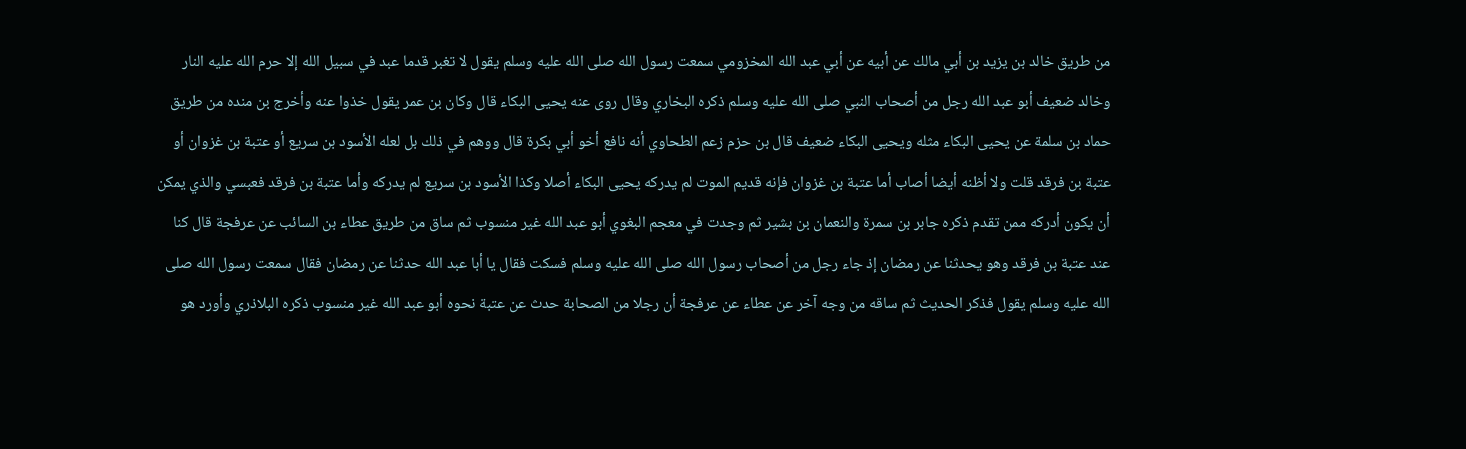من طريق خالد بن يزيد بن أبي مالك عن أبيه عن أبي عبد الله المخزومي سمعت رسول الله صلى الله عليه وسلم يقول لا تغبر قدما عبد في سبيل الله إلا حرم الله عليه النار وخالد ضعيف أبو عبد الله رجل من أصحاب النبي صلى الله عليه وسلم ذكره البخاري وقال روى عنه يحيى البكاء قال وكان بن عمر يقول خذوا عنه وأخرج بن منده من طريق حماد بن سلمة عن يحيى البكاء مثله ويحيى البكاء ضعيف قال بن حزم زعم الطحاوي أنه نافع أخو أبي بكرة قال ووهم في ذلك بل لعله الأسود بن سريع أو عتبة بن غزوان أو عتبة بن فرقد قلت ولا أظنه أيضا أصاب أما عتبة بن غزوان فإنه قديم الموت لم يدركه يحيى البكاء أصلا وكذا الأسود بن سريع لم يدركه وأما عتبة بن فرقد فعبسي والذي يمكن أن يكون أدركه ممن تقدم ذكره جابر بن سمرة والنعمان بن بشير ثم وجدت في معجم البغوي أبو عبد الله غير منسوب ثم ساق من طريق عطاء بن السائب عن عرفجة قال كنا عند عتبة بن فرقد وهو يحدثنا عن رمضان إذ جاء رجل من أصحاب رسول الله صلى الله عليه وسلم فسكت فقال يا أبا عبد الله حدثنا عن رمضان فقال سمعت رسول الله صلى الله عليه وسلم يقول فذكر الحديث ثم ساقه من وجه آخر عن عطاء عن عرفجة أن رجلا من الصحابة حدث عن عتبة نحوه أبو عبد الله غير منسوب ذكره البلاذري وأورد هو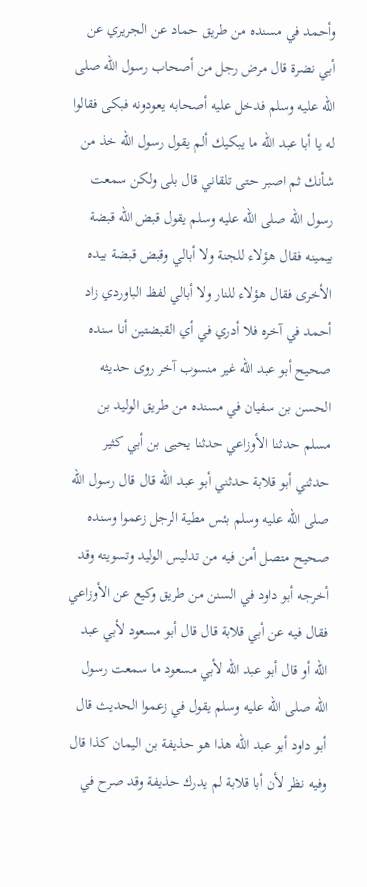وأحمد في مسنده من طريق حماد عن الجريري عن أبي نضرة قال مرض رجل من أصحاب رسول الله صلى الله عليه وسلم فدخل عليه أصحابه يعودونه فبكى فقالوا له يا أبا عبد الله ما يبكيك ألم يقول رسول الله خذ من شأنك ثم اصبر حتى تلقاني قال بلى ولكن سمعت رسول الله صلى الله عليه وسلم يقول قبض الله قبضة بيمينه فقال هؤلاء للجنة ولا أبالي وقبض قبضة بيده الأخرى فقال هؤلاء للنار ولا أبالي لفظ الباوردي زاد أحمد في آخره فلا أدري في أي القبضتين أنا سنده صحيح أبو عبد الله غير منسوب آخر روى حديثه الحسن بن سفيان في مسنده من طريق الوليد بن مسلم حدثنا الأوزاعي حدثنا يحيى بن أبي كثير حدثني أبو قلابة حدثني أبو عبد الله قال قال رسول الله صلى الله عليه وسلم بئس مطية الرجل زعموا وسنده صحيح متصل أمن فيه من تدليس الوليد وتسويته وقد أخرجه أبو داود في السنن من طريق وكيع عن الأوزاعي فقال فيه عن أبي قلابة قال قال أبو مسعود لأبي عبد الله أو قال أبو عبد الله لأبي مسعود ما سمعت رسول الله صلى الله عليه وسلم يقول في زعموا الحديث قال أبو داود أبو عبد الله هذا هو حذيفة بن اليمان كذا قال وفيه نظر لأن أبا قلابة لم يدرك حذيفة وقد صرح في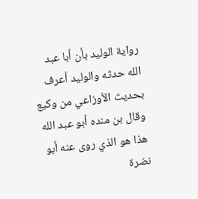رواية الوليد بأن أبا عبد الله حدثه والوليد أعرف بحديث الأوزاعي من وكيع وقال بن منده أبو عبد الله هذا هو الذي روى عنه أبو نضرة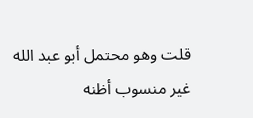قلت وهو محتمل أبو عبد الله غير منسوب أظنه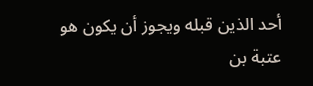أحد الذين قبله ويجوز أن يكون هو عتبة بن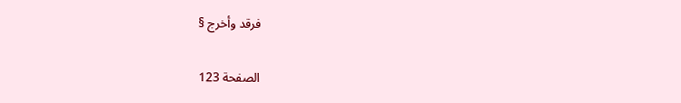فرقد وأخرج §

الصفحة 123